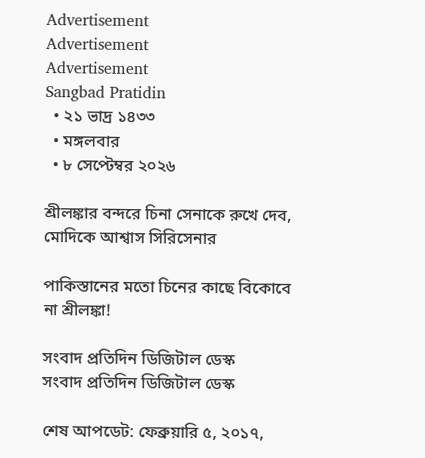Advertisement
Advertisement
Advertisement
Sangbad Pratidin
  • ২১ ভাদ্র ১৪৩৩
  • মঙ্গলবার
  • ৮ সেপ্টেম্বর ২০২৬

শ্রীলঙ্কার বন্দরে চিনা সেনাকে রুখে দেব, মোদিকে আশ্বাস সিরিসেনার

পাকিস্তানের মতো চিনের কাছে বিকোবে না শ্রীলঙ্কা!

সংবাদ প্রতিদিন ডিজিটাল ডেস্ক
সংবাদ প্রতিদিন ডিজিটাল ডেস্ক

শেষ আপডেট: ফেব্রুয়ারি ৫, ২০১৭,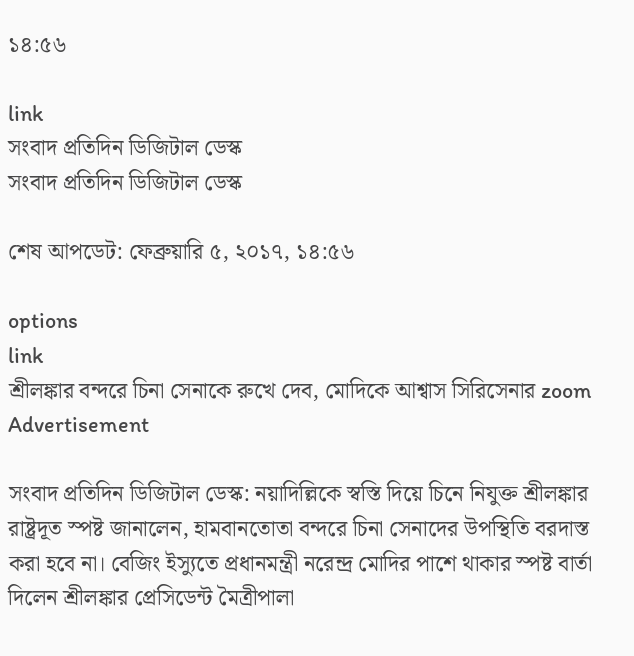১৪:৫৬

link
সংবাদ প্রতিদিন ডিজিটাল ডেস্ক
সংবাদ প্রতিদিন ডিজিটাল ডেস্ক

শেষ আপডেট: ফেব্রুয়ারি ৫, ২০১৭, ১৪:৫৬

options
link
শ্রীলঙ্কার বন্দরে চিনা সেনাকে রুখে দেব, মোদিকে আশ্বাস সিরিসেনার zoom
Advertisement

সংবাদ প্রতিদিন ডিজিটাল ডেস্ক: নয়াদিল্লিকে স্বস্তি দিয়ে চিনে নিযুক্ত শ্রীলঙ্কার রাষ্ট্রদূত স্পষ্ট জানালেন, হামবানতোতা বন্দরে চিনা সেনাদের উপস্থিতি বরদাস্ত করা হবে না। বেজিং ইস্যুতে প্রধানমন্ত্রী নরেন্দ্র মোদির পাশে থাকার স্পষ্ট বার্তা দিলেন শ্রীলঙ্কার প্রেসিডেন্ট মৈত্রীপালা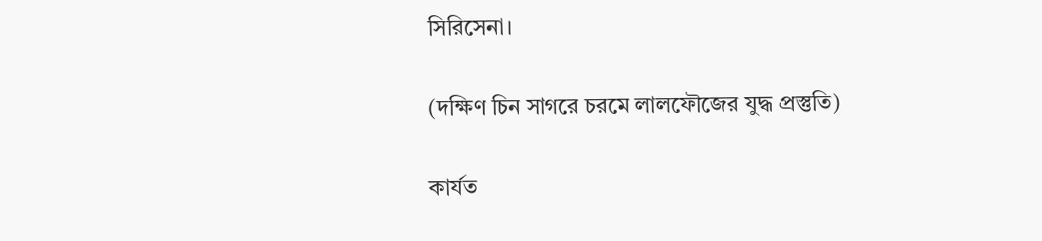সিরিসেনা।

(দক্ষিণ চিন সাগরে চরমে লালফৌজের যুদ্ধ প্রস্তুতি)

কার্যত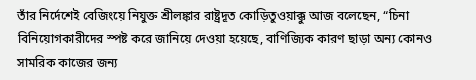তাঁর নির্দেশেই বেজিংয়ে নিযুক্ত শ্রীলঙ্কার রাষ্ট্রদূত কোড়িতুওয়াক্কু আজ বলেছেন, “চিনা বিনিয়োগকারীদের স্পষ্ট করে জানিয়ে দেওয়া হয়েছে, বাণিজ্যিক কারণ ছাড়া অন্য কোনও সামরিক কাজের জন্য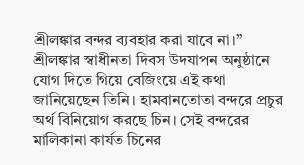শ্রীলঙ্কার বন্দর ব্যবহার করা যাবে না।” শ্রীলঙ্কার স্বাধীনতা দিবস উদযাপন অনুষ্ঠানে যোগ দিতে গিয়ে বেজিংয়ে এই কথা জানিয়েছেন তিনি। হামবানতোতা বন্দরে প্রচুর অর্থ বিনিয়োগ করছে চিন। সেই বন্দরের মালিকানা কার্যত চিনের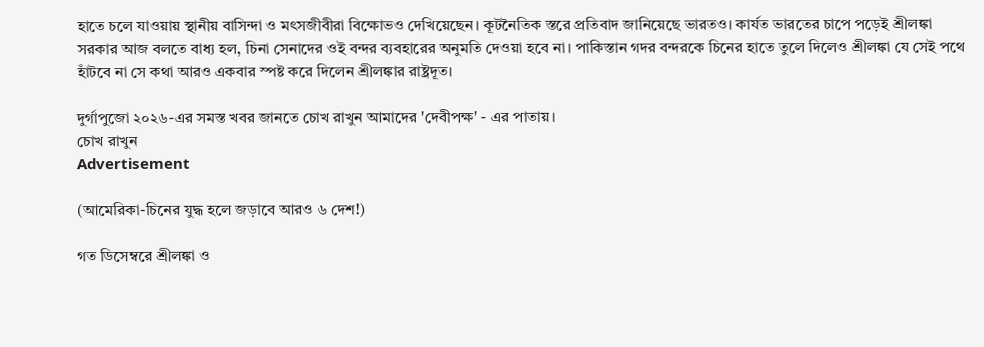হাতে চলে যাওয়ায় স্থানীয় বাসিন্দা ও মৎসজীবীরা বিক্ষোভও দেখিয়েছেন। কূটনৈতিক স্তরে প্রতিবাদ জানিয়েছে ভারতও। কার্যত ভারতের চাপে পড়েই শ্রীলঙ্কা সরকার আজ বলতে বাধ্য হল, চিনা সেনাদের ওই বন্দর ব্যবহারের অনুমতি দেওয়া হবে না। পাকিস্তান গদর বন্দরকে চিনের হাতে তুলে দিলেও শ্রীলঙ্কা যে সেই পথে হাঁটবে না সে কথা আরও একবার স্পষ্ট করে দিলেন শ্রীলঙ্কার রাষ্ট্রদূত।

দুর্গাপুজো ২০২৬-এর সমস্ত খবর জানতে চোখ রাখুন আমাদের 'দেবীপক্ষ' - এর পাতায়।
চোখ রাখুন
Advertisement

(আমেরিকা-চিনের যুদ্ধ হলে জড়াবে আরও ৬ দেশ!)

গত ডিসেম্বরে শ্রীলঙ্কা ও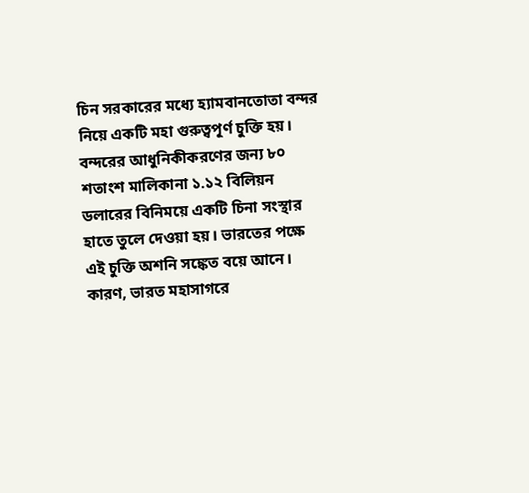চিন সরকারের মধ্যে হ্যামবানতোতা বন্দর নিয়ে একটি মহা গুরুত্বপূর্ণ চুক্তি হয়। বন্দরের আধুনিকীকরণের জন্য ৮০ শতাংশ মালিকানা ১.১২ বিলিয়ন ডলারের বিনিময়ে একটি চিনা সংস্থার হাতে তুলে দেওয়া হয়। ভারতের পক্ষে এই চুক্তি অশনি সঙ্কেত বয়ে আনে। কারণ, ভারত মহাসাগরে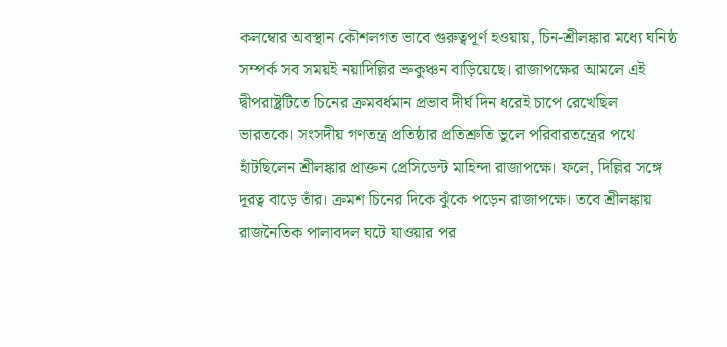কলম্বোর অবস্থান কৌশলগত ভাবে গুরুত্বপূর্ণ হওয়ায়, চিন-শ্রীলঙ্কার মধ্যে ঘনিষ্ঠ সম্পর্ক সব সময়ই নয়াদিল্লির ভ্রুকুঞ্চন বাড়িয়েছে। রাজাপক্ষের আমলে এই দ্বীপরাষ্ট্রটিতে চিনের ক্রমবর্ধমান প্রভাব দীর্ঘ দিন ধরেই চাপে রেখেছিল ভারতকে। সংসদীয় গণতন্ত্র প্রতিষ্ঠার প্রতিশ্রুতি ভুলে পরিবারতন্ত্রের পথে হাঁটছিলেন শ্রীলঙ্কার প্রাক্তন প্রেসিডেন্ট মাহিন্দা রাজাপক্ষে। ফলে, দিল্লির সঙ্গে দূরত্ব বাড়ে তাঁর। ক্রমশ চিনের দিকে ঝুঁকে পড়েন রাজাপক্ষে। তবে শ্রীলঙ্কায় রাজনৈতিক পালাবদল ঘটে যাওয়ার পর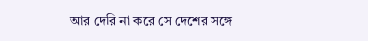আর দেরি না করে সে দেশের সঙ্গে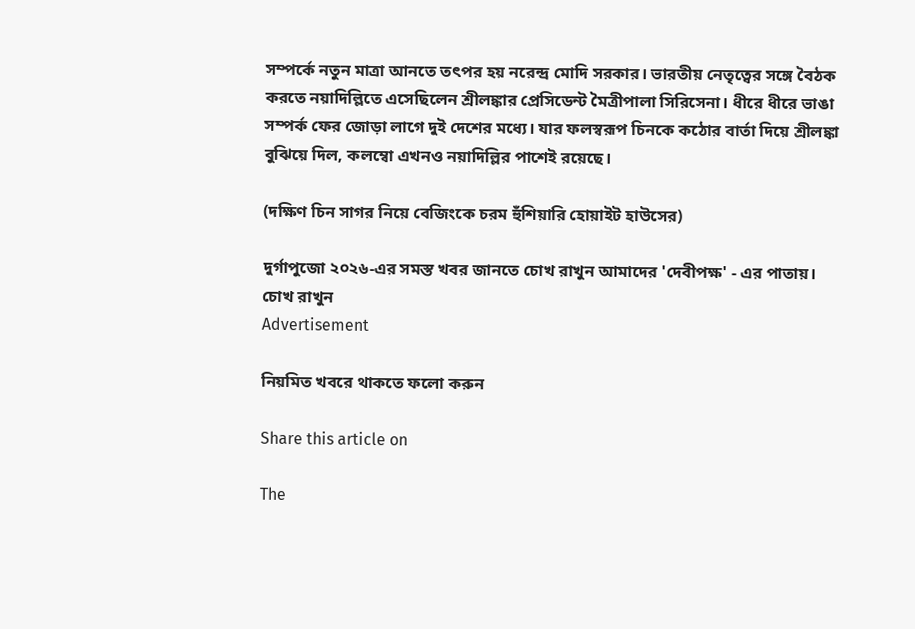সম্পর্কে নতুন মাত্রা আনতে তৎপর হয় নরেন্দ্র মোদি সরকার। ভারতীয় নেতৃত্বের সঙ্গে বৈঠক করতে নয়াদিল্লিতে এসেছিলেন শ্রীলঙ্কার প্রেসিডেন্ট মৈত্রীপালা সিরিসেনা। ধীরে ধীরে ভাঙা সম্পর্ক ফের জোড়া লাগে দুই দেশের মধ্যে। যার ফলস্বরূপ চিনকে কঠোর বার্তা দিয়ে শ্রীলঙ্কা বুঝিয়ে দিল, কলম্বো এখনও নয়াদিল্লির পাশেই রয়েছে।

(দক্ষিণ চিন সাগর নিয়ে বেজিংকে চরম হুঁশিয়ারি হোয়াইট হাউসের)

দুর্গাপুজো ২০২৬-এর সমস্ত খবর জানতে চোখ রাখুন আমাদের 'দেবীপক্ষ' - এর পাতায়।
চোখ রাখুন
Advertisement

নিয়মিত খবরে থাকতে ফলো করুন

Share this article on

The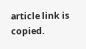article link is copied.